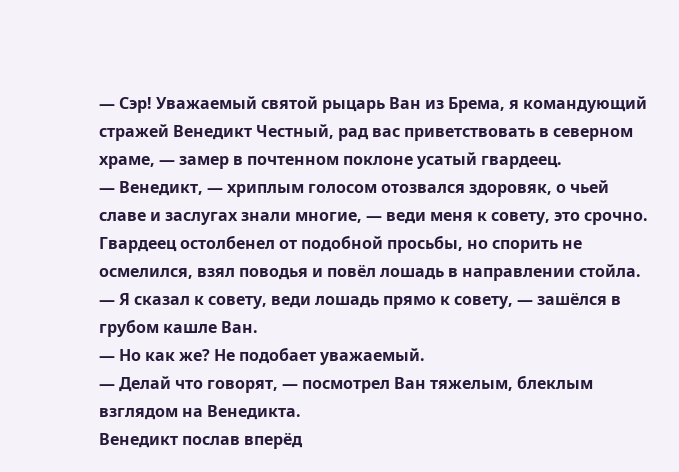— Сэр! Уважаемый святой рыцарь Ван из Брема, я командующий стражей Венедикт Честный, рад вас приветствовать в северном храме, — замер в почтенном поклоне усатый гвардеец.
— Венедикт, — хриплым голосом отозвался здоровяк, о чьей славе и заслугах знали многие, — веди меня к совету, это срочно.
Гвардеец остолбенел от подобной просьбы, но спорить не осмелился, взял поводья и повёл лошадь в направлении стойла.
— Я сказал к совету, веди лошадь прямо к совету, — зашёлся в грубом кашле Ван.
— Но как же? Не подобает уважаемый.
— Делай что говорят, — посмотрел Ван тяжелым, блеклым взглядом на Венедикта.
Венедикт послав вперёд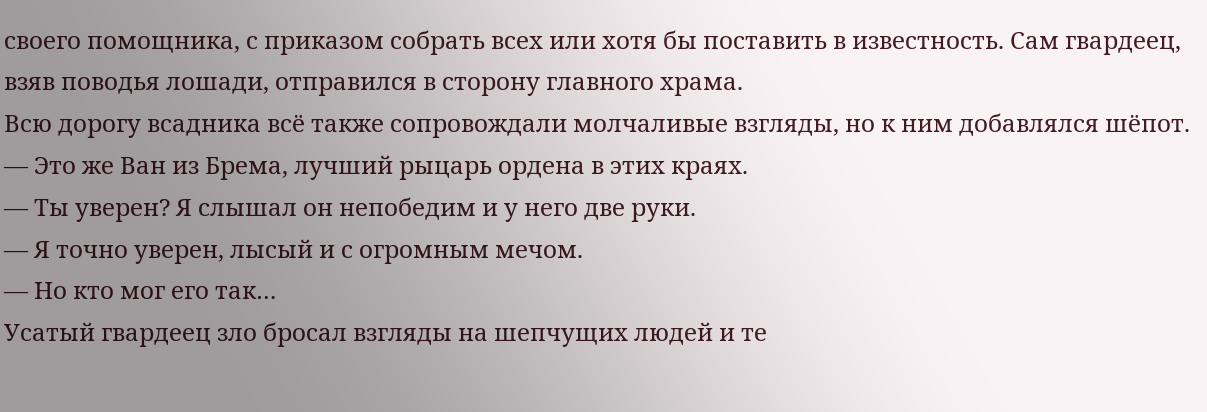своего помощника, с приказом собрать всех или хотя бы поставить в известность. Сам гвардеец, взяв поводья лошади, отправился в сторону главного храма.
Всю дорогу всадника всё также сопровождали молчаливые взгляды, но к ним добавлялся шёпот.
— Это же Ван из Брема, лучший рыцарь ордена в этих краях.
— Ты уверен? Я слышал он непобедим и у него две руки.
— Я точно уверен, лысый и с огромным мечом.
— Но кто мог его так…
Усатый гвардеец зло бросал взгляды на шепчущих людей и те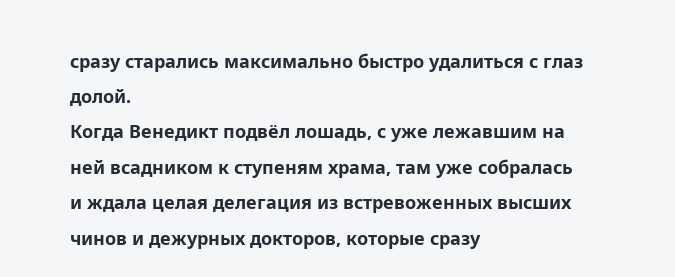сразу старались максимально быстро удалиться с глаз долой.
Когда Венедикт подвёл лошадь, с уже лежавшим на ней всадником к ступеням храма, там уже собралась и ждала целая делегация из встревоженных высших чинов и дежурных докторов, которые сразу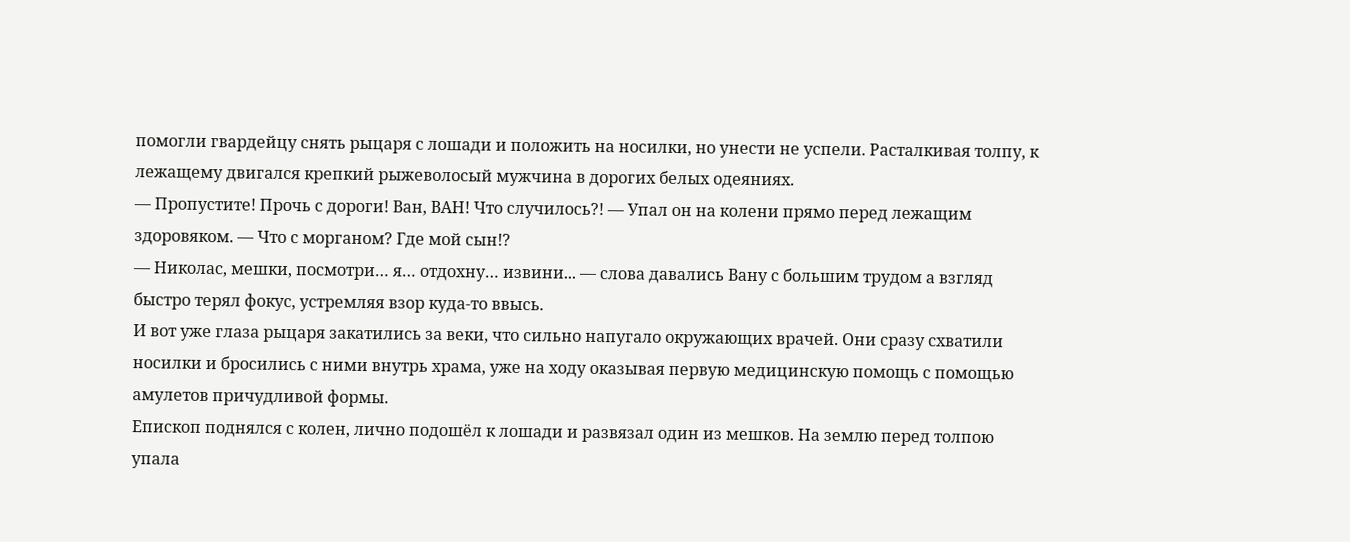помогли гвардейцу снять рыцаря с лошади и положить на носилки, но унести не успели. Расталкивая толпу, к лежащему двигался крепкий рыжеволосый мужчина в дорогих белых одеяниях.
— Пропустите! Прочь с дороги! Ван, ВАН! Что случилось?! — Упал он на колени прямо перед лежащим здоровяком. — Что с морганом? Где мой сын!?
— Николас, мешки, посмотри… я… отдохну… извини... — слова давались Вану с большим трудом а взгляд быстро терял фокус, устремляя взор куда-то ввысь.
И вот уже глаза рыцаря закатились за веки, что сильно напугало окружающих врачей. Они сразу схватили носилки и бросились с ними внутрь храма, уже на ходу оказывая первую медицинскую помощь с помощью амулетов причудливой формы.
Епископ поднялся с колен, лично подошёл к лошади и развязал один из мешков. На землю перед толпою упала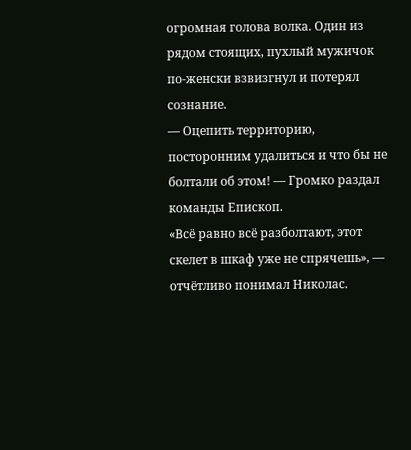огромная голова волка. Один из рядом стоящих, пухлый мужичок по-женски взвизгнул и потерял сознание.
— Оцепить территорию, посторонним удалиться и что бы не болтали об этом! — Громко раздал команды Епископ.
«Всё равно всё разболтают, этот скелет в шкаф уже не спрячешь», — отчётливо понимал Николас.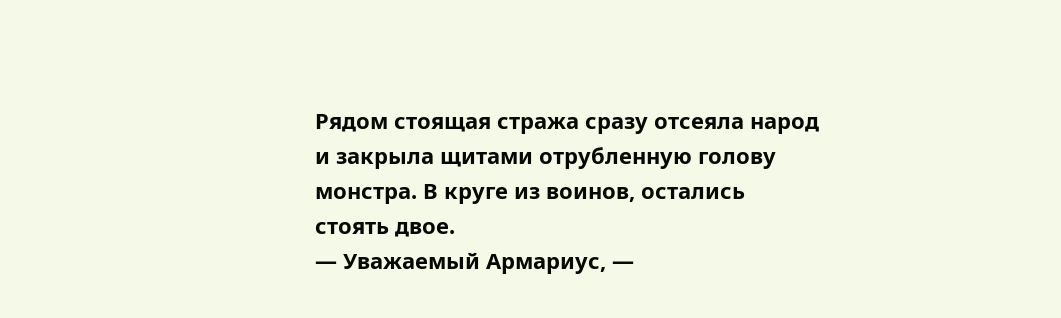Рядом стоящая стража сразу отсеяла народ и закрыла щитами отрубленную голову монстра. В круге из воинов, остались стоять двое.
— Уважаемый Армариус, —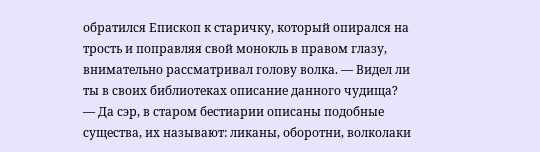обратился Епископ к старичку, который опирался на трость и поправляя свой монокль в правом глазу, внимательно рассматривал голову волка. — Видел ли ты в своих библиотеках описание данного чудища?
— Да сэр, в старом бестиарии описаны подобные существа, их называют: ликаны, оборотни, волколаки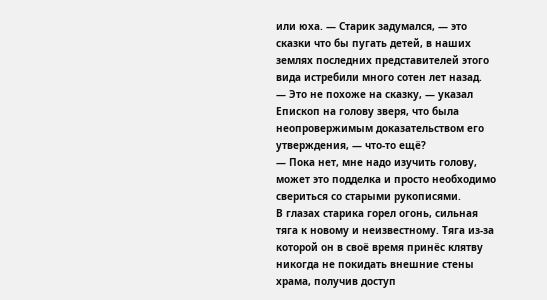или юха. — Старик задумался, — это сказки что бы пугать детей, в наших землях последних представителей этого вида истребили много сотен лет назад.
— Это не похоже на сказку, — указал Епископ на голову зверя, что была неопровержимым доказательством его утверждения, — что-то ещё?
— Пока нет, мне надо изучить голову, может это подделка и просто необходимо свериться со старыми рукописями.
В глазах старика горел огонь, сильная тяга к новому и неизвестному. Тяга из-за которой он в своё время принёс клятву никогда не покидать внешние стены храма, получив доступ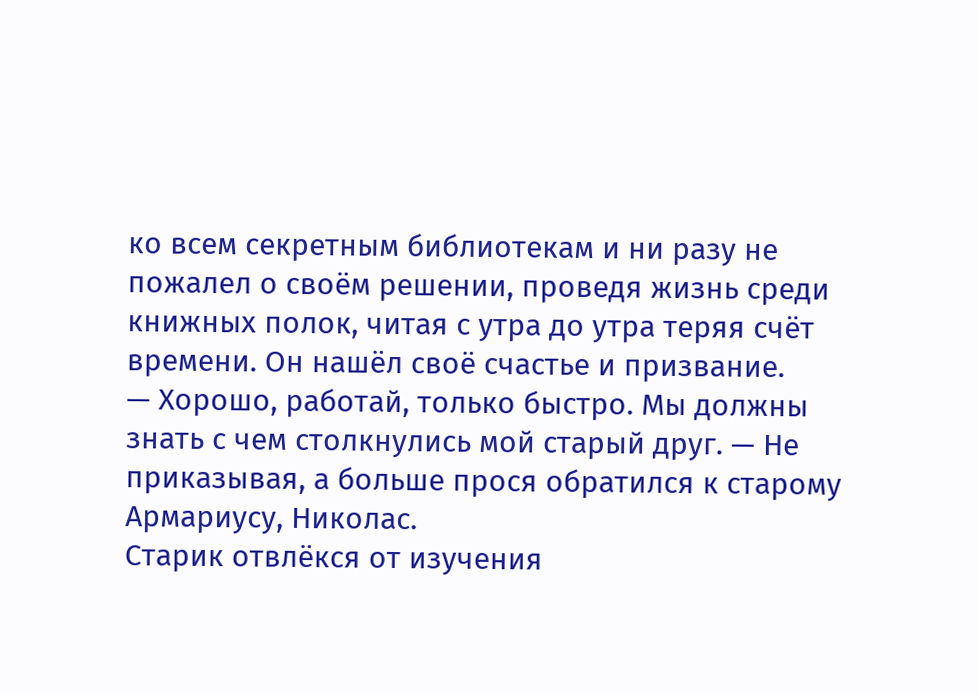ко всем секретным библиотекам и ни разу не пожалел о своём решении, проведя жизнь среди книжных полок, читая с утра до утра теряя счёт времени. Он нашёл своё счастье и призвание.
— Хорошо, работай, только быстро. Мы должны знать с чем столкнулись мой старый друг. — Не приказывая, а больше прося обратился к старому Армариусу, Николас.
Старик отвлёкся от изучения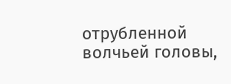отрубленной волчьей головы,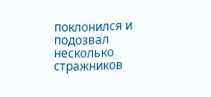поклонился и подозвал несколько стражников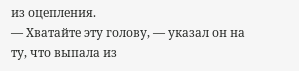из оцепления.
— Хватайте эту голову, — указал он на ту, что выпала из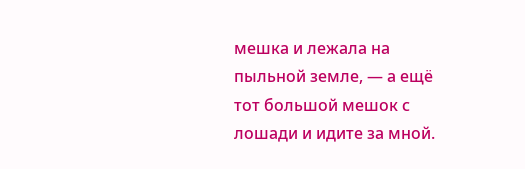мешка и лежала на пыльной земле, — а ещё тот большой мешок с лошади и идите за мной.